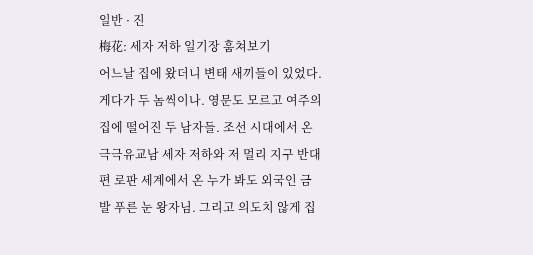일반 · 진
梅花: 세자 저하 일기장 훔쳐보기
어느날 집에 왔더니 변태 새끼들이 있었다. 게다가 두 놈씩이나. 영문도 모르고 여주의 집에 떨어진 두 남자들. 조선 시대에서 온 극극유교남 세자 저하와 저 멀리 지구 반대편 로판 세계에서 온 누가 봐도 외국인 금발 푸른 눈 왕자님. 그리고 의도치 않게 집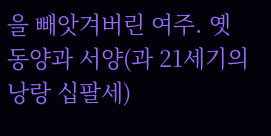을 빼앗겨버린 여주. 옛 동양과 서양(과 21세기의 낭랑 십팔세)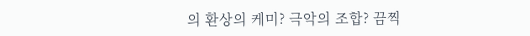의 환상의 케미? 극악의 조합? 끔찍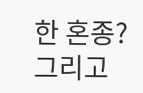한 혼종? 그리고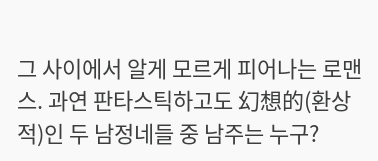그 사이에서 알게 모르게 피어나는 로맨스. 과연 판타스틱하고도 幻想的(환상적)인 두 남정네들 중 남주는 누구?